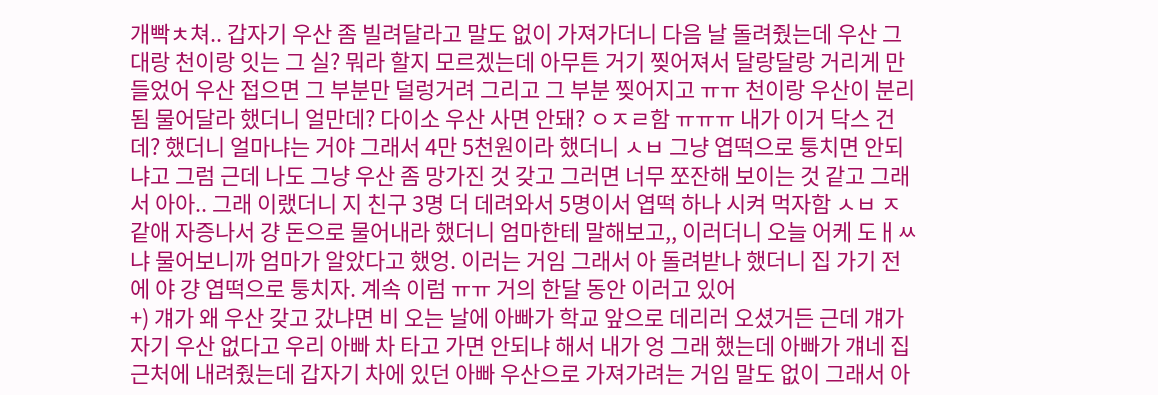개빡ㅊ쳐.. 갑자기 우산 좀 빌려달라고 말도 없이 가져가더니 다음 날 돌려줬는데 우산 그 대랑 천이랑 잇는 그 실? 뭐라 할지 모르겠는데 아무튼 거기 찢어져서 달랑달랑 거리게 만들었어 우산 접으면 그 부분만 덜렁거려 그리고 그 부분 찢어지고 ㅠㅠ 천이랑 우산이 분리됨 물어달라 했더니 얼만데? 다이소 우산 사면 안돼? ㅇㅈㄹ함 ㅠㅠㅠ 내가 이거 닥스 건데? 했더니 얼마냐는 거야 그래서 4만 5천원이라 했더니 ㅅㅂ 그냥 엽떡으로 퉁치면 안되냐고 그럼 근데 나도 그냥 우산 좀 망가진 것 갖고 그러면 너무 쪼잔해 보이는 것 같고 그래서 아아.. 그래 이랬더니 지 친구 3명 더 데려와서 5명이서 엽떡 하나 시켜 먹자함 ㅅㅂ ㅈ같애 자증나서 걍 돈으로 물어내라 했더니 엄마한테 말해보고,, 이러더니 오늘 어케 도ㅐㅆ냐 물어보니까 엄마가 알았다고 했엉. 이러는 거임 그래서 아 돌려받나 했더니 집 가기 전에 야 걍 엽떡으로 퉁치자. 계속 이럼 ㅠㅠ 거의 한달 동안 이러고 있어
+) 걔가 왜 우산 갖고 갔냐면 비 오는 날에 아빠가 학교 앞으로 데리러 오셨거든 근데 걔가 자기 우산 없다고 우리 아빠 차 타고 가면 안되냐 해서 내가 엉 그래 했는데 아빠가 걔네 집 근처에 내려줬는데 갑자기 차에 있던 아빠 우산으로 가져가려는 거임 말도 없이 그래서 아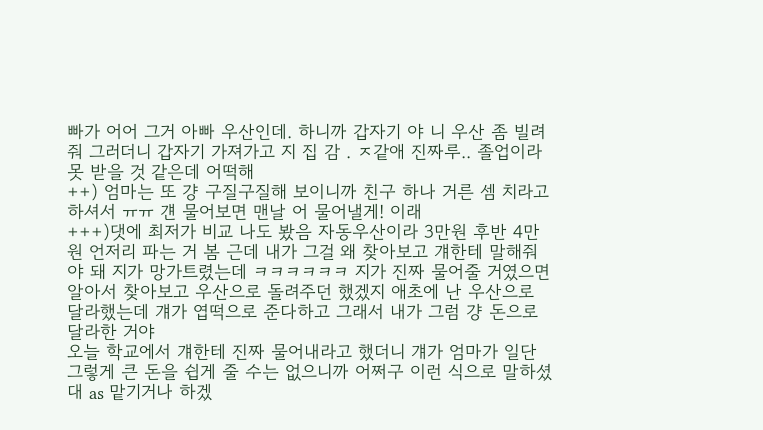빠가 어어 그거 아빠 우산인데. 하니까 갑자기 야 니 우산 좀 빌려줘 그러더니 갑자기 가져가고 지 집 감 . ㅈ같애 진짜루.. 졸업이라 못 받을 것 같은데 어떡해
++) 엄마는 또 걍 구질구질해 보이니까 친구 하나 거른 셈 치라고 하셔서 ㅠㅠ 걘 물어보면 맨날 어 물어낼게! 이래
+++)댓에 최저가 비교 나도 봤음 자동우산이라 3만원 후반 4만원 언저리 파는 거 봄 근데 내가 그걸 왜 찾아보고 걔한테 말해줘야 돼 지가 망가트렸는데 ㅋㅋㅋㅋㅋㅋ 지가 진짜 물어줄 거였으면 알아서 찾아보고 우산으로 돌려주던 했겠지 애초에 난 우산으로 달라했는데 걔가 엽떡으로 준다하고 그래서 내가 그럼 걍 돈으로 달라한 거야
오늘 학교에서 걔한테 진짜 물어내라고 했더니 걔가 엄마가 일단 그렇게 큰 돈을 쉽게 줄 수는 없으니까 어쩌구 이런 식으로 말하셨대 as 맡기거나 하겠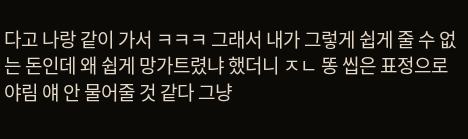다고 나랑 같이 가서 ㅋㅋㅋ 그래서 내가 그렇게 쉽게 줄 수 없는 돈인데 왜 쉽게 망가트렸냐 했더니 ㅈㄴ 똥 씹은 표정으로 야림 얘 안 물어줄 것 같다 그냥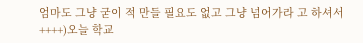엄마도 그냥 굳이 적 만들 필요도 없고 그냥 넘어가라 고 하셔서
++++)오늘 학교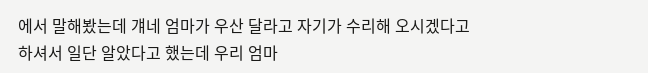에서 말해봤는데 걔네 엄마가 우산 달라고 자기가 수리해 오시겠다고 하셔서 일단 알았다고 했는데 우리 엄마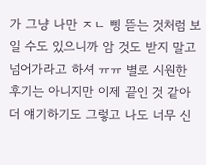가 그냥 나만 ㅈㄴ 삥 뜯는 것처럼 보일 수도 있으니까 암 것도 받지 말고 넘어가라고 하셔 ㅠㅠ 별로 시원한 후기는 아니지만 이제 끝인 것 같아 더 얘기하기도 그렇고 나도 너무 신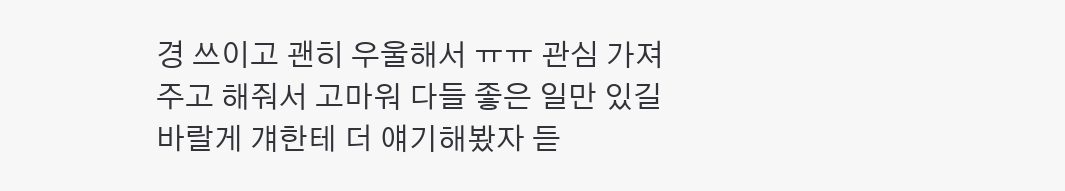경 쓰이고 괜히 우울해서 ㅠㅠ 관심 가져주고 해줘서 고마워 다들 좋은 일만 있길 바랄게 걔한테 더 얘기해봤자 듣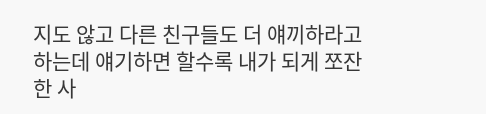지도 않고 다른 친구들도 더 얘끼하라고 하는데 얘기하면 할수록 내가 되게 쪼잔한 사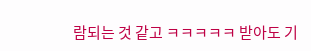람되는 것 같고 ㅋㅋㅋㅋㅋ 받아도 기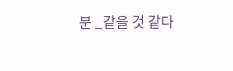분 _같을 것 같다